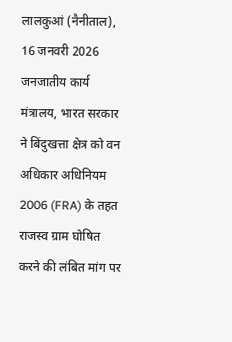लालकुआं (नैनीताल), 16 जनवरी 2026
जनजातीय कार्य मंत्रालय, भारत सरकार ने बिंदुखत्ता क्षेत्र को वन अधिकार अधिनियम 2006 (FRA) के तहत राजस्व ग्राम घोषित करने की लंबित मांग पर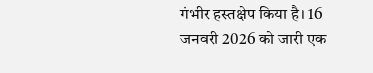गंभीर हस्तक्षेप किया है। 16 जनवरी 2026 को जारी एक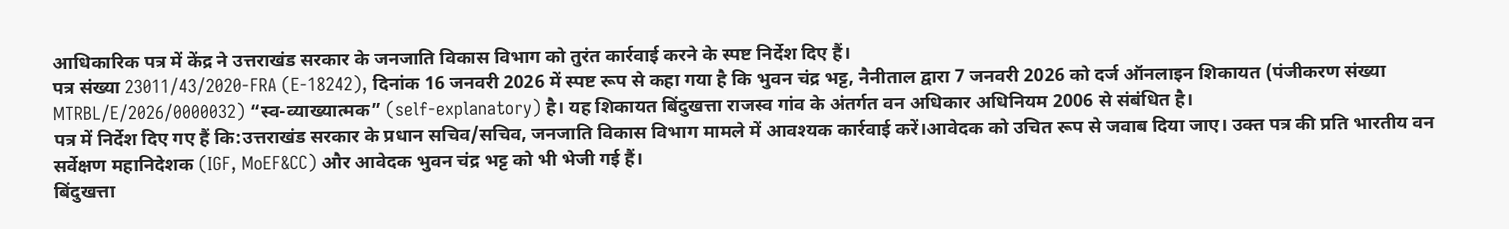आधिकारिक पत्र में केंद्र ने उत्तराखंड सरकार के जनजाति विकास विभाग को तुरंत कार्रवाई करने के स्पष्ट निर्देश दिए हैं।
पत्र संख्या 23011/43/2020-FRA (E-18242), दिनांक 16 जनवरी 2026 में स्पष्ट रूप से कहा गया है कि भुवन चंद्र भट्ट, नैनीताल द्वारा 7 जनवरी 2026 को दर्ज ऑनलाइन शिकायत (पंजीकरण संख्या MTRBL/E/2026/0000032) “स्व-व्याख्यात्मक” (self-explanatory) है। यह शिकायत बिंदुखत्ता राजस्व गांव के अंतर्गत वन अधिकार अधिनियम 2006 से संबंधित है।
पत्र में निर्देश दिए गए हैं कि:उत्तराखंड सरकार के प्रधान सचिव/सचिव, जनजाति विकास विभाग मामले में आवश्यक कार्रवाई करें।आवेदक को उचित रूप से जवाब दिया जाए। उक्त पत्र की प्रति भारतीय वन सर्वेक्षण महानिदेशक (IGF, MoEF&CC) और आवेदक भुवन चंद्र भट्ट को भी भेजी गई हैं।
बिंदुखत्ता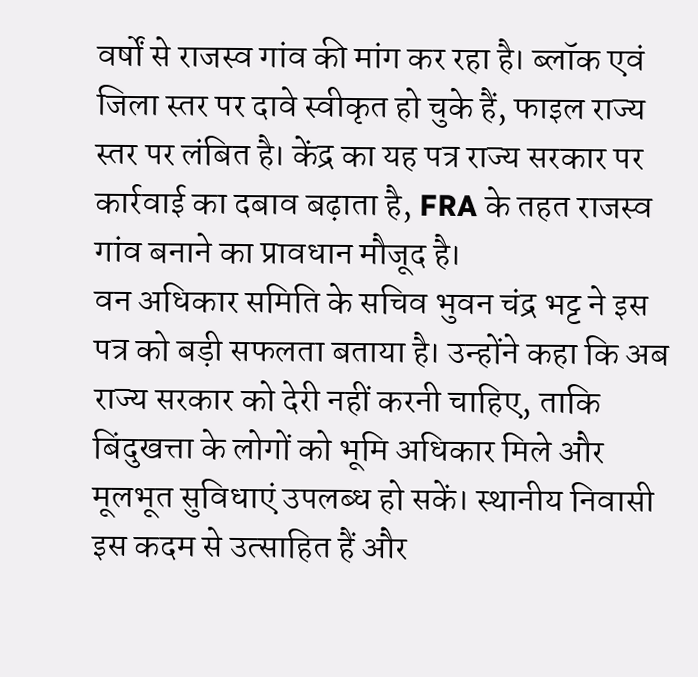वर्षों से राजस्व गांव की मांग कर रहा है। ब्लॉक एवं जिला स्तर पर दावे स्वीकृत हो चुके हैं, फाइल राज्य स्तर पर लंबित है। केंद्र का यह पत्र राज्य सरकार पर कार्रवाई का दबाव बढ़ाता है, FRA के तहत राजस्व गांव बनाने का प्रावधान मौजूद है।
वन अधिकार समिति के सचिव भुवन चंद्र भट्ट ने इस पत्र को बड़ी सफलता बताया है। उन्होंने कहा कि अब राज्य सरकार को देरी नहीं करनी चाहिए, ताकि बिंदुखत्ता के लोगों को भूमि अधिकार मिले और मूलभूत सुविधाएं उपलब्ध हो सकें। स्थानीय निवासी इस कदम से उत्साहित हैं और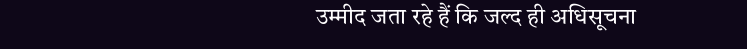उम्मीद जता रहे हैं कि जल्द ही अधिसूचना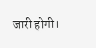जारी होगी।